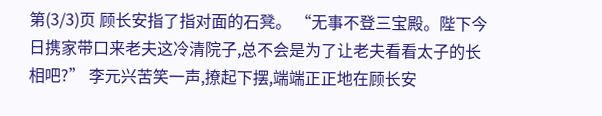第(3/3)页 顾长安指了指对面的石凳。 “无事不登三宝殿。陛下今日携家带口来老夫这冷清院子,总不会是为了让老夫看看太子的长相吧?” 李元兴苦笑一声,撩起下摆,端端正正地在顾长安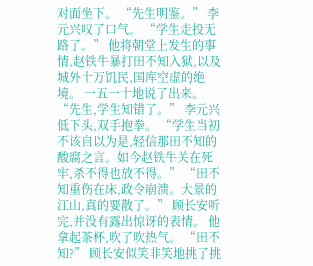对面坐下。 “先生明鉴。” 李元兴叹了口气。 “学生走投无路了。” 他将朝堂上发生的事情,赵铁牛暴打田不知入狱,以及城外十万饥民,国库空虚的绝境。 一五一十地说了出来。 “先生,学生知错了。” 李元兴低下头,双手抱拳。 “学生当初不该自以为是,轻信那田不知的酸腐之言。如今赵铁牛关在死牢,杀不得也放不得。” “田不知重伤在床,政令崩溃。大景的江山,真的要散了。” 顾长安听完,并没有露出惊讶的表情。 他拿起茶杯,吹了吹热气。 “田不知?” 顾长安似笑非笑地挑了挑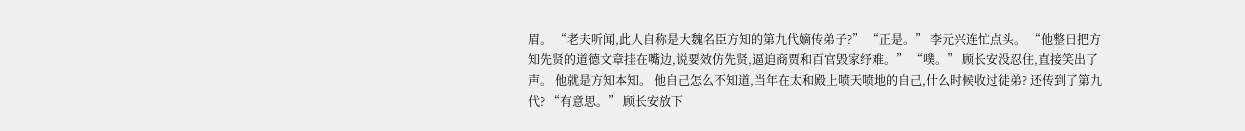眉。 “老夫听闻,此人自称是大魏名臣方知的第九代嫡传弟子?” “正是。” 李元兴连忙点头。 “他整日把方知先贤的道德文章挂在嘴边,说要效仿先贤,逼迫商贾和百官毁家纾难。” “噗。” 顾长安没忍住,直接笑出了声。 他就是方知本知。 他自己怎么不知道,当年在太和殿上喷天喷地的自己,什么时候收过徒弟? 还传到了第九代? “有意思。” 顾长安放下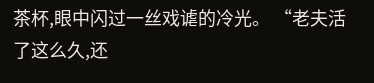茶杯,眼中闪过一丝戏谑的冷光。 “老夫活了这么久,还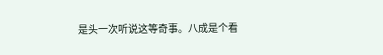是头一次听说这等奇事。八成是个看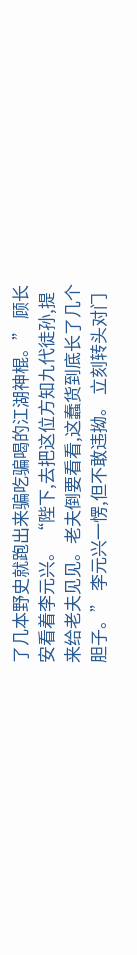了几本野史就跑出来骗吃骗喝的江湖神棍。” 顾长安看着李元兴。 “陛下,去把这位方知九代徒孙,提来给老夫见见。老夫倒要看看,这蠢货到底长了几个胆子。” 李元兴一愣,但不敢违拗。 立刻转头对门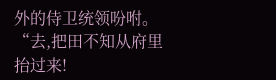外的侍卫统领吩咐。 “去,把田不知从府里抬过来!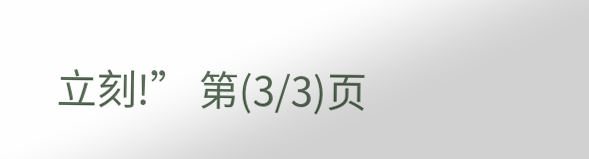立刻!” 第(3/3)页